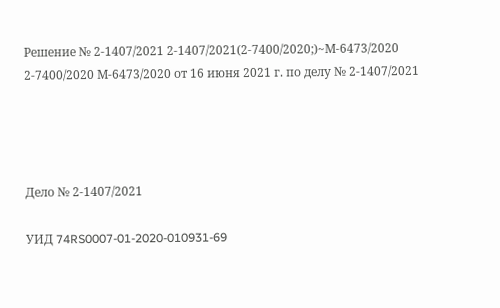Решение № 2-1407/2021 2-1407/2021(2-7400/2020;)~М-6473/2020 2-7400/2020 М-6473/2020 от 16 июня 2021 г. по делу № 2-1407/2021




Дело № 2-1407/2021

УИД 74RS0007-01-2020-010931-69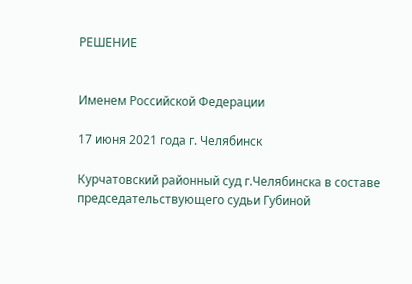РЕШЕНИЕ


Именем Российской Федерации

17 июня 2021 года г. Челябинск

Курчатовский районный суд г.Челябинска в составе председательствующего судьи Губиной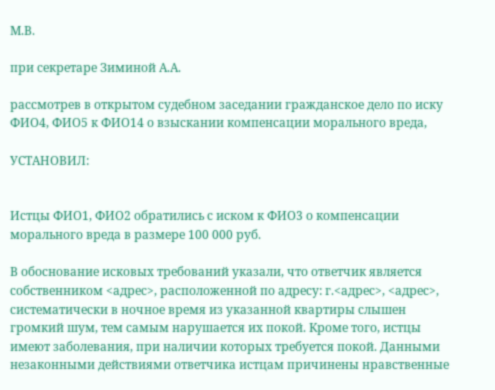М.В.

при секретаре Зиминой А.А.

рассмотрев в открытом судебном заседании гражданское дело по иску ФИО4, ФИО5 к ФИО14 о взыскании компенсации морального вреда,

УСТАНОВИЛ:


Истцы ФИО1, ФИО2 обратились с иском к ФИО3 о компенсации морального вреда в размере 100 000 руб.

В обоснование исковых требований указали, что ответчик является собственником <адрес>, расположенной по адресу: г.<адрес>, <адрес>, систематически в ночное время из указанной квартиры слышен громкий шум, тем самым нарушается их покой. Кроме того, истцы имеют заболевания, при наличии которых требуется покой. Данными незаконными действиями ответчика истцам причинены нравственные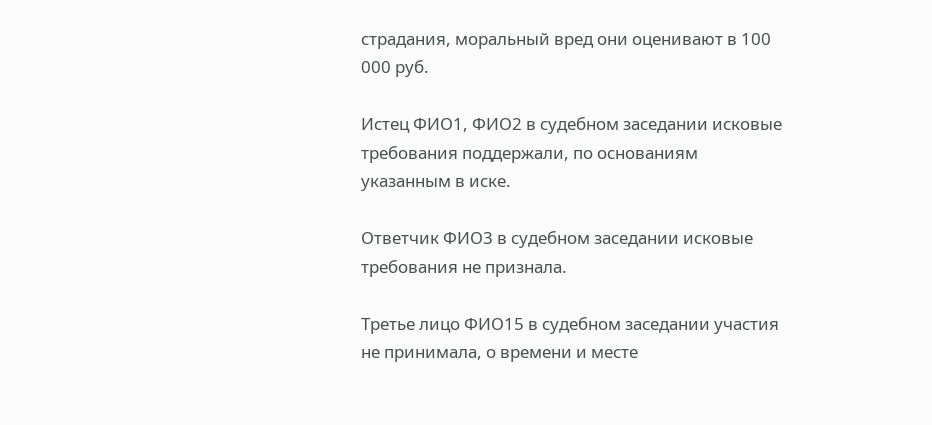страдания, моральный вред они оценивают в 100 000 руб.

Истец ФИО1, ФИО2 в судебном заседании исковые требования поддержали, по основаниям указанным в иске.

Ответчик ФИО3 в судебном заседании исковые требования не признала.

Третье лицо ФИО15 в судебном заседании участия не принимала, о времени и месте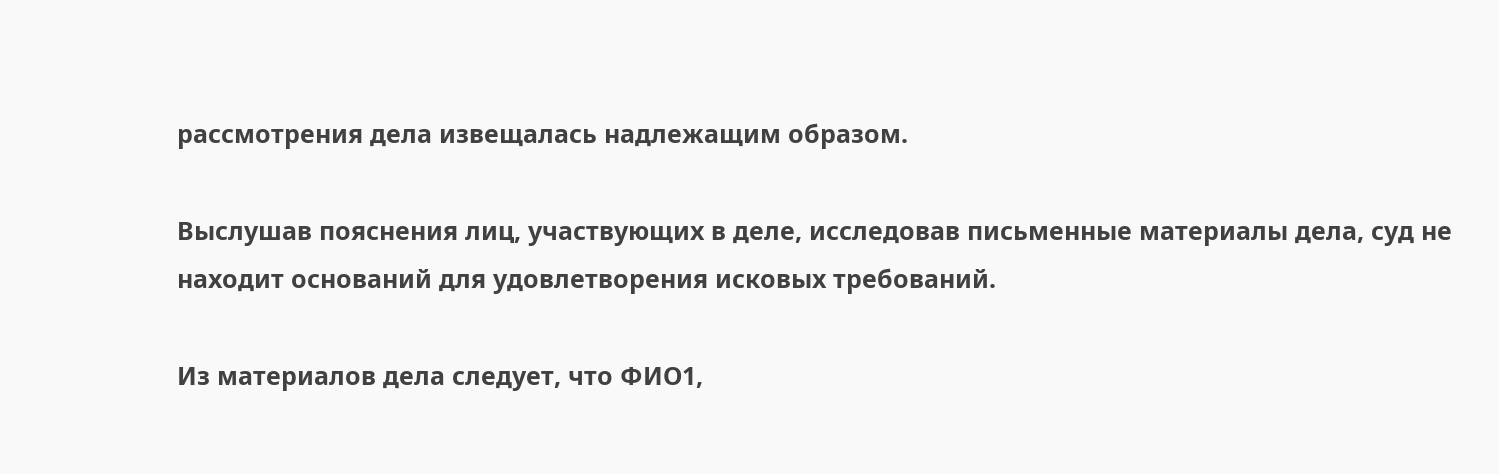рассмотрения дела извещалась надлежащим образом.

Выслушав пояснения лиц, участвующих в деле, исследовав письменные материалы дела, суд не находит оснований для удовлетворения исковых требований.

Из материалов дела следует, что ФИО1,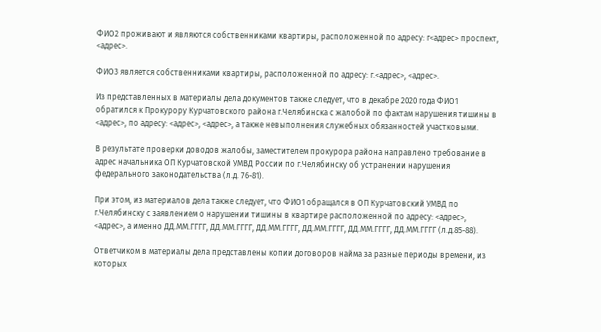ФИО2 проживают и являются собственниками квартиры, расположенной по адресу: г<адрес> проспект, <адрес>.

ФИО3 является собственниками квартиры, расположенной по адресу: г.<адрес>, <адрес>.

Из представленных в материалы дела документов также следует, что в декабре 2020 года ФИО1 обратился к Прокурору Курчатовского района г.Челябинска с жалобой по фактам нарушения тишины в <адрес>, по адресу: <адрес>, <адрес>, а также невыполнения служебных обязанностей участковыми.

В результате проверки доводов жалобы, заместителем прокурора района направлено требование в адрес начальника ОП Курчатовской УМВД России по г.Челябинску об устранении нарушения федерального законодательства (л.д. 76-81).

При этом, из материалов дела также следует, что ФИО1 обращался в ОП Курчатовский УМВД по г.Челябинску с заявлением о нарушении тишины в квартире расположенной по адресу: <адрес>, <адрес>, а именно ДД.ММ.ГГГГ, ДД.ММ.ГГГГ, ДД.ММ.ГГГГ, ДД.ММ.ГГГГ, ДД.ММ.ГГГГ, ДД.ММ.ГГГГ (л.д.85-88).

Ответчиком в материалы дела представлены копии договоров найма за разные периоды времени, из которых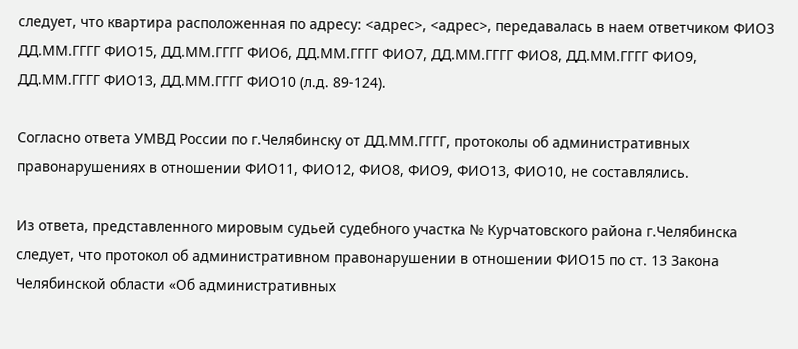следует, что квартира расположенная по адресу: <адрес>, <адрес>, передавалась в наем ответчиком ФИО3 ДД.ММ.ГГГГ ФИО15, ДД.ММ.ГГГГ ФИО6, ДД.ММ.ГГГГ ФИО7, ДД.ММ.ГГГГ ФИО8, ДД.ММ.ГГГГ ФИО9, ДД.ММ.ГГГГ ФИО13, ДД.ММ.ГГГГ ФИО10 (л.д. 89-124).

Согласно ответа УМВД России по г.Челябинску от ДД.ММ.ГГГГ, протоколы об административных правонарушениях в отношении ФИО11, ФИО12, ФИО8, ФИО9, ФИО13, ФИО10, не составлялись.

Из ответа, представленного мировым судьей судебного участка № Курчатовского района г.Челябинска следует, что протокол об административном правонарушении в отношении ФИО15 по ст. 13 Закона Челябинской области «Об административных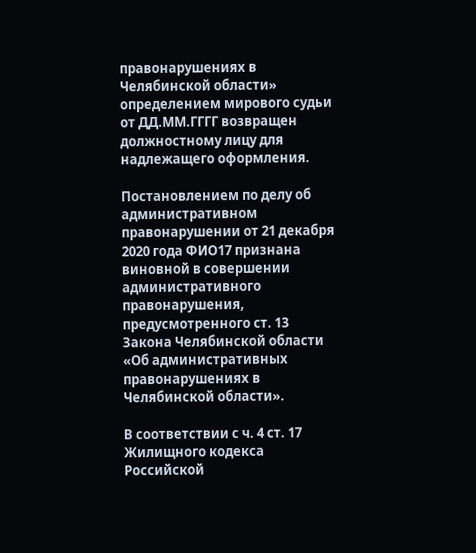правонарушениях в Челябинской области» определением мирового судьи от ДД.ММ.ГГГГ возвращен должностному лицу для надлежащего оформления.

Постановлением по делу об административном правонарушении от 21 декабря 2020 года ФИО17 признана виновной в совершении административного правонарушения, предусмотренного ст. 13 Закона Челябинской области «Об административных правонарушениях в Челябинской области».

В соответствии с ч. 4 ст. 17 Жилищного кодекса Российской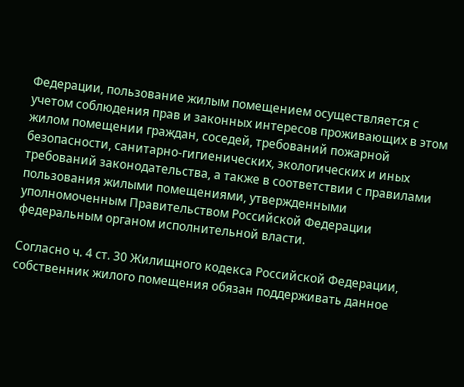Федерации, пользование жилым помещением осуществляется с учетом соблюдения прав и законных интересов проживающих в этом жилом помещении граждан, соседей, требований пожарной безопасности, санитарно-гигиенических, экологических и иных требований законодательства, а также в соответствии с правилами пользования жилыми помещениями, утвержденными уполномоченным Правительством Российской Федерации федеральным органом исполнительной власти.

Согласно ч. 4 ст. 30 Жилищного кодекса Российской Федерации, собственник жилого помещения обязан поддерживать данное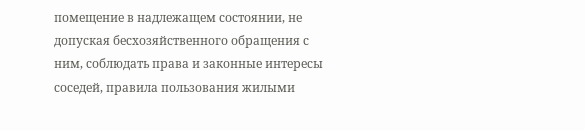помещение в надлежащем состоянии, не допуская бесхозяйственного обращения с ним, соблюдать права и законные интересы соседей, правила пользования жилыми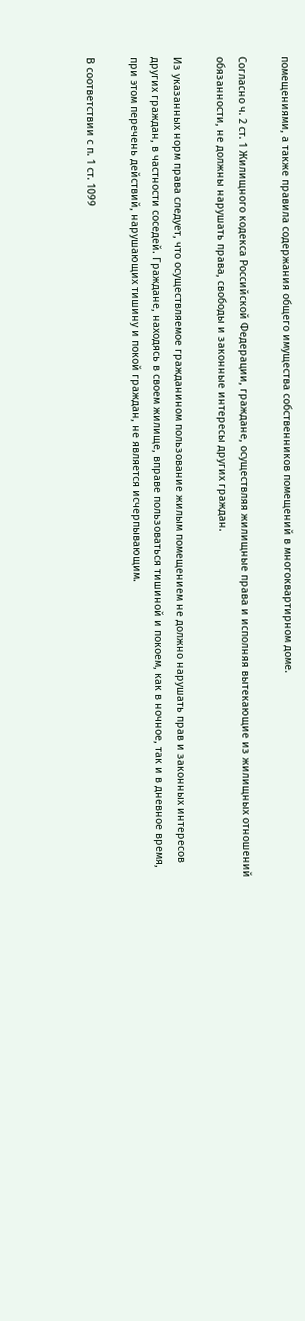помещениями, а также правила содержания общего имущества собственников помещений в многоквартирном доме.

Согласно ч. 2 ст. 1 Жилищного кодекса Российской Федерации, граждане, осуществляя жилищные права и исполняя вытекающие из жилищных отношений обязанности, не должны нарушать права, свободы и законные интересы других граждан.

Из указанных норм права следует, что осуществляемое гражданином пользование жилым помещением не должно нарушать прав и законных интересов других граждан, в частности соседей. Граждане, находясь в своем жилище, вправе пользоваться тишиной и покоем, как в ночное, так и в дневное время, при этом перечень действий, нарушающих тишину и покой граждан, не является исчерпывающим.

В соответствии с п. 1 ст. 1099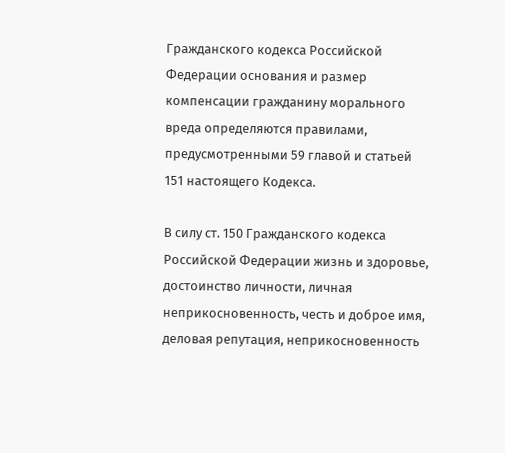Гражданского кодекса Российской Федерации основания и размер компенсации гражданину морального вреда определяются правилами, предусмотренными 59 главой и статьей 151 настоящего Кодекса.

В силу ст. 150 Гражданского кодекса Российской Федерации жизнь и здоровье, достоинство личности, личная неприкосновенность, честь и доброе имя, деловая репутация, неприкосновенность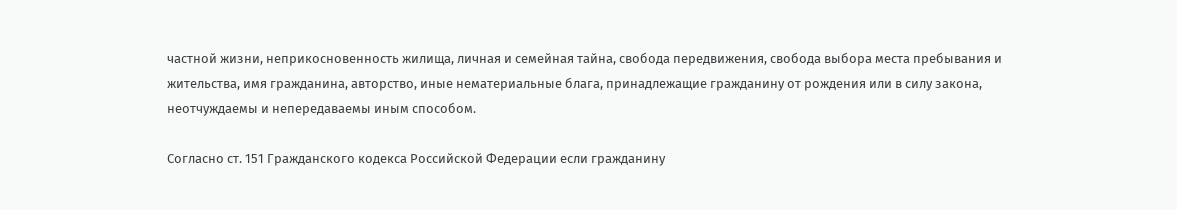частной жизни, неприкосновенность жилища, личная и семейная тайна, свобода передвижения, свобода выбора места пребывания и жительства, имя гражданина, авторство, иные нематериальные блага, принадлежащие гражданину от рождения или в силу закона, неотчуждаемы и непередаваемы иным способом.

Согласно ст. 151 Гражданского кодекса Российской Федерации если гражданину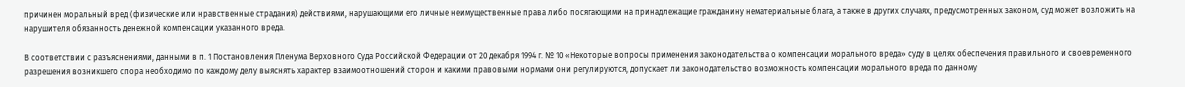причинен моральный вред (физические или нравственные страдания) действиями, нарушающими его личные неимущественные права либо посягающими на принадлежащие гражданину нематериальные блага, а также в других случаях, предусмотренных законом, суд может возложить на нарушителя обязанность денежной компенсации указанного вреда.

В соответствии с разъяснениями, данными в п. 1 Постановления Пленума Верховного Суда Российской Федерации от 20 декабря 1994 г. № 10 «Некоторые вопросы применения законодательства о компенсации морального вреда» суду в целях обеспечения правильного и своевременного разрешения возникшего спора необходимо по каждому делу выяснять характер взаимоотношений сторон и какими правовыми нормами они регулируются, допускает ли законодательство возможность компенсации морального вреда по данному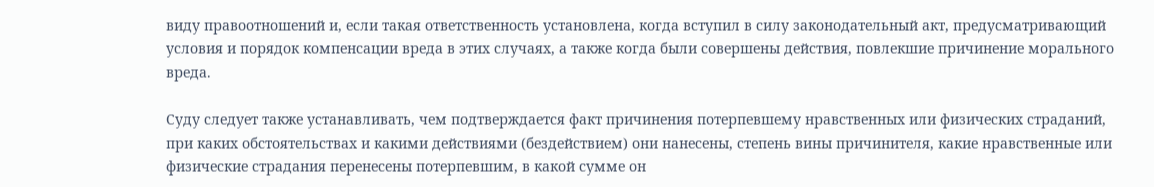виду правоотношений и, если такая ответственность установлена, когда вступил в силу законодательный акт, предусматривающий условия и порядок компенсации вреда в этих случаях, а также когда были совершены действия, повлекшие причинение морального вреда.

Суду следует также устанавливать, чем подтверждается факт причинения потерпевшему нравственных или физических страданий, при каких обстоятельствах и какими действиями (бездействием) они нанесены, степень вины причинителя, какие нравственные или физические страдания перенесены потерпевшим, в какой сумме он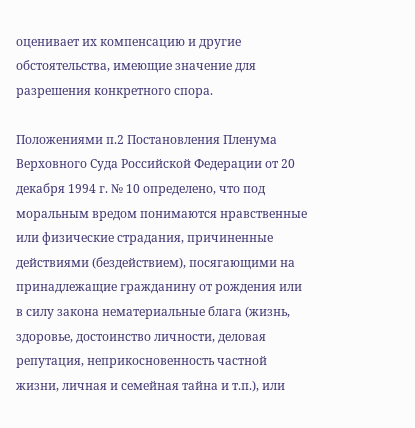оценивает их компенсацию и другие обстоятельства, имеющие значение для разрешения конкретного спора.

Положениями п.2 Постановления Пленума Верховного Суда Российской Федерации от 20 декабря 1994 г. № 10 определено, что под моральным вредом понимаются нравственные или физические страдания, причиненные действиями (бездействием), посягающими на принадлежащие гражданину от рождения или в силу закона нематериальные блага (жизнь, здоровье, достоинство личности, деловая репутация, неприкосновенность частной жизни, личная и семейная тайна и т.п.), или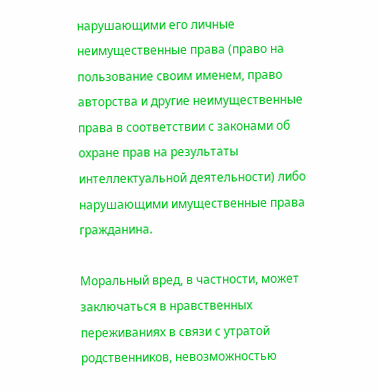нарушающими его личные неимущественные права (право на пользование своим именем, право авторства и другие неимущественные права в соответствии с законами об охране прав на результаты интеллектуальной деятельности) либо нарушающими имущественные права гражданина.

Моральный вред, в частности, может заключаться в нравственных переживаниях в связи с утратой родственников, невозможностью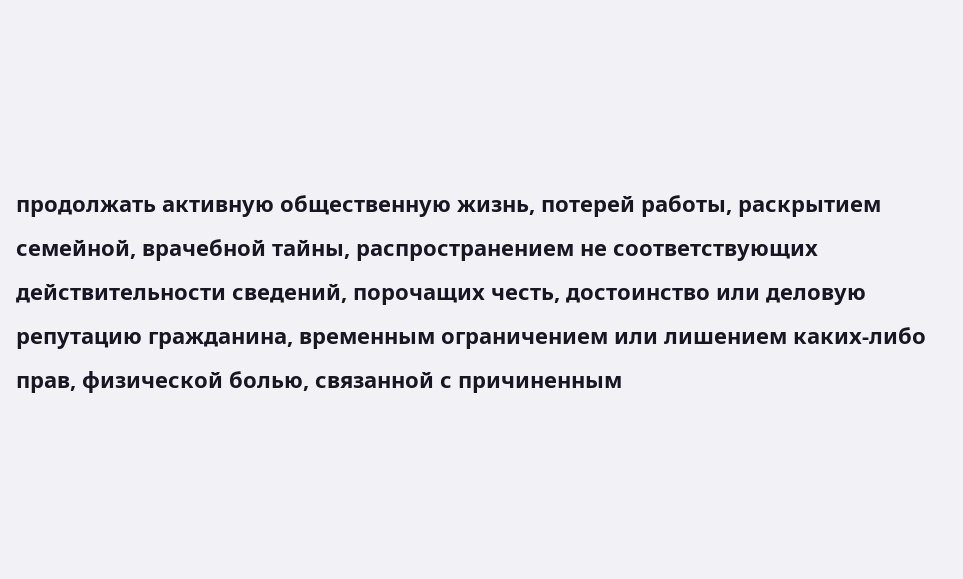продолжать активную общественную жизнь, потерей работы, раскрытием семейной, врачебной тайны, распространением не соответствующих действительности сведений, порочащих честь, достоинство или деловую репутацию гражданина, временным ограничением или лишением каких-либо прав, физической болью, связанной с причиненным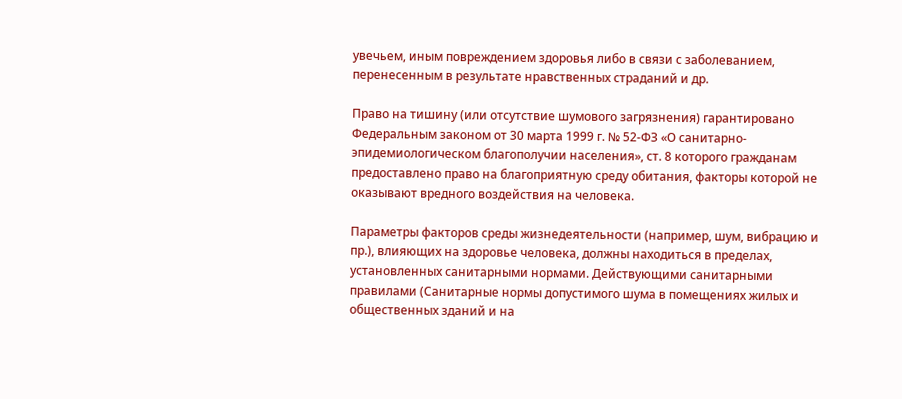увечьем, иным повреждением здоровья либо в связи с заболеванием, перенесенным в результате нравственных страданий и др.

Право на тишину (или отсутствие шумового загрязнения) гарантировано Федеральным законом от 30 марта 1999 г. № 52-ФЗ «О санитарно-эпидемиологическом благополучии населения», ст. 8 которого гражданам предоставлено право на благоприятную среду обитания, факторы которой не оказывают вредного воздействия на человека.

Параметры факторов среды жизнедеятельности (например, шум, вибрацию и пр.), влияющих на здоровье человека, должны находиться в пределах, установленных санитарными нормами. Действующими санитарными правилами (Санитарные нормы допустимого шума в помещениях жилых и общественных зданий и на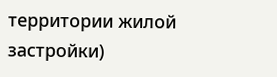территории жилой застройки)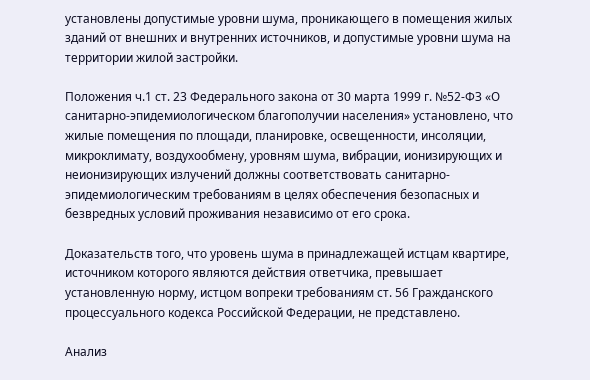установлены допустимые уровни шума, проникающего в помещения жилых зданий от внешних и внутренних источников, и допустимые уровни шума на территории жилой застройки.

Положения ч.1 ст. 23 Федерального закона от 30 марта 1999 г. №52-ФЗ «О санитарно-эпидемиологическом благополучии населения» установлено, что жилые помещения по площади, планировке, освещенности, инсоляции, микроклимату, воздухообмену, уровням шума, вибрации, ионизирующих и неионизирующих излучений должны соответствовать санитарно-эпидемиологическим требованиям в целях обеспечения безопасных и безвредных условий проживания независимо от его срока.

Доказательств того, что уровень шума в принадлежащей истцам квартире, источником которого являются действия ответчика, превышает установленную норму, истцом вопреки требованиям ст. 56 Гражданского процессуального кодекса Российской Федерации, не представлено.

Анализ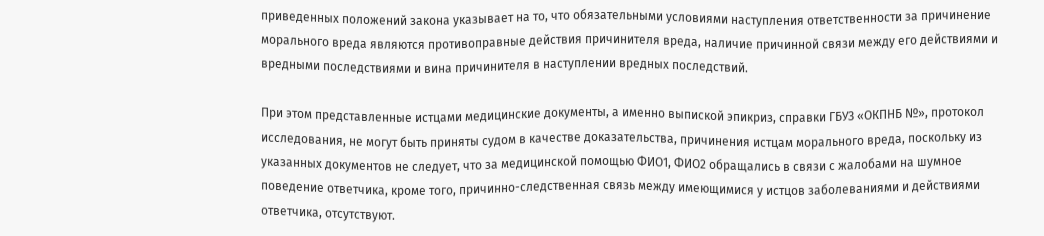приведенных положений закона указывает на то, что обязательными условиями наступления ответственности за причинение морального вреда являются противоправные действия причинителя вреда, наличие причинной связи между его действиями и вредными последствиями и вина причинителя в наступлении вредных последствий.

При этом представленные истцами медицинские документы, а именно выпиской эпикриз, справки ГБУЗ «ОКПНБ №», протокол исследования, не могут быть приняты судом в качестве доказательства, причинения истцам морального вреда, поскольку из указанных документов не следует, что за медицинской помощью ФИО1, ФИО2 обращались в связи с жалобами на шумное поведение ответчика, кроме того, причинно-следственная связь между имеющимися у истцов заболеваниями и действиями ответчика, отсутствуют.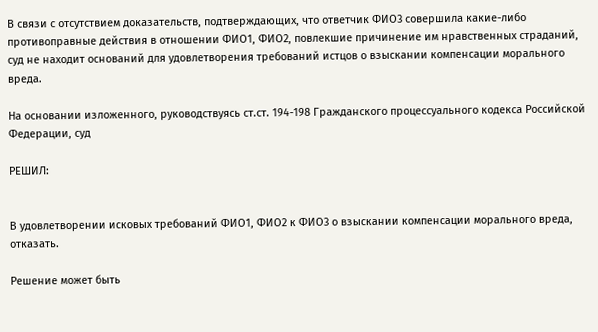В связи с отсутствием доказательств, подтверждающих, что ответчик ФИО3 совершила какие-либо противоправные действия в отношении ФИО1, ФИО2, повлекшие причинение им нравственных страданий, суд не находит оснований для удовлетворения требований истцов о взыскании компенсации морального вреда.

На основании изложенного, руководствуясь ст.ст. 194-198 Гражданского процессуального кодекса Российской Федерации, суд

РЕШИЛ:


В удовлетворении исковых требований ФИО1, ФИО2 к ФИО3 о взыскании компенсации морального вреда, отказать.

Решение может быть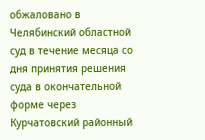обжаловано в Челябинский областной суд в течение месяца со дня принятия решения суда в окончательной форме через Курчатовский районный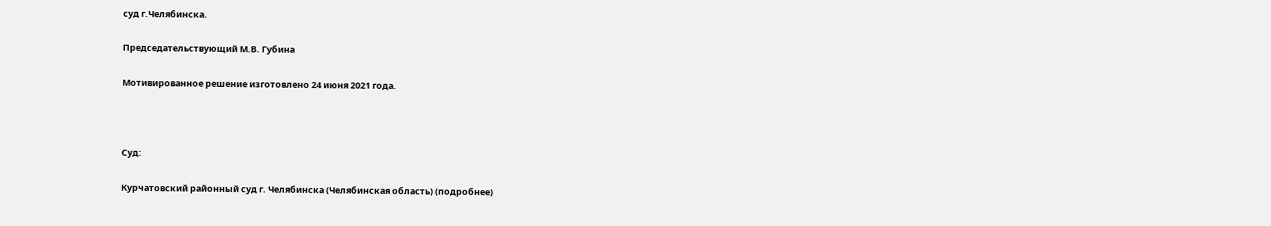суд г.Челябинска.

Председательствующий М.В. Губина

Мотивированное решение изготовлено 24 июня 2021 года.



Суд:

Курчатовский районный суд г. Челябинска (Челябинская область) (подробнее)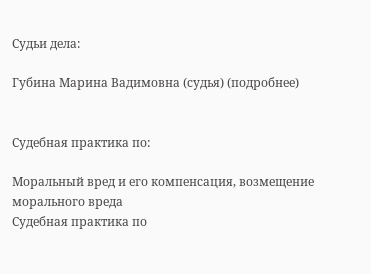Судьи дела:

Губина Марина Вадимовна (судья) (подробнее)


Судебная практика по:

Моральный вред и его компенсация, возмещение морального вреда
Судебная практика по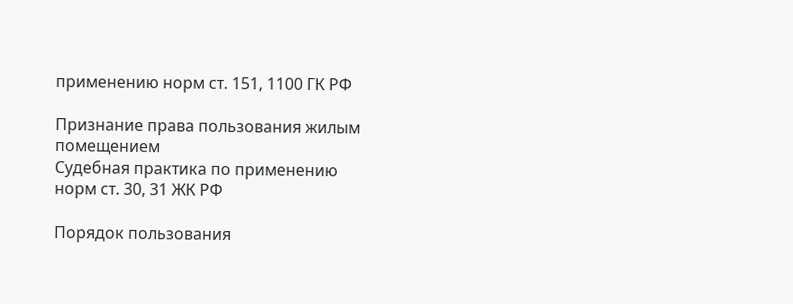применению норм ст. 151, 1100 ГК РФ

Признание права пользования жилым помещением
Судебная практика по применению норм ст. 30, 31 ЖК РФ

Порядок пользования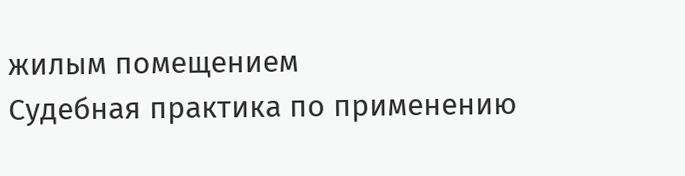жилым помещением
Судебная практика по применению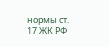нормы ст. 17 ЖК РФ